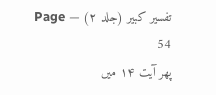تفسیر کبیر (جلد ۲) — Page 54
پھر آیت ۱۴ میں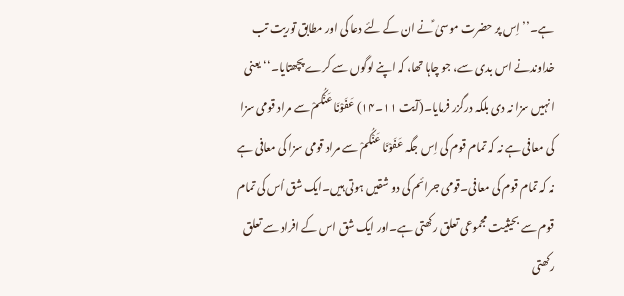ہے۔’’ اِس پر حضرت موسیٰ ؑنے ان کے لئے دعا کی اور مطابق توریت تب خداوندنے اس بدی سے، جو چاہا تھا، کہ اپنے لوگوں سے کرے پچھتایا۔‘‘ یعنی انہیں سزا نہ دی بلکہ درگزر فرمایا۔(آیت ۱۱۔۱۴) عَفَوْنَا عَنْکُمْ سے مراد قومی سزا کی معافی ہے نہ کہ تمام قوم کی اِس جگہ عَفَوْنَا عَنْکُمْ سے مراد قومی سزا کی معافی ہے نہ کہ تمام قوم کی معافی۔قومی جرائم کی دو شقیں ہوتی ہیں۔ایک شق اُس کی تمام قوم سے بحیثیت مجموعی تعلق رکھتی ہے۔اور ایک شق اس کے افراد سے تعلق رکھتی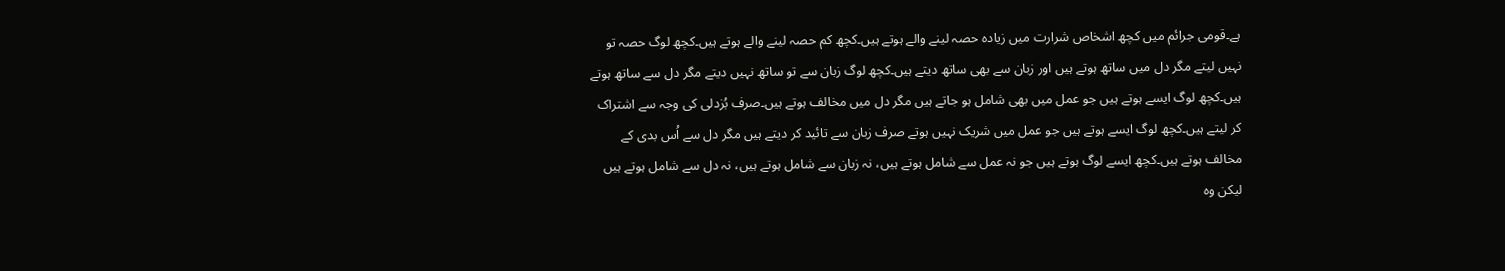ہے۔قومی جرائم میں کچھ اشخاص شرارت میں زیادہ حصہ لینے والے ہوتے ہیں۔کچھ کم حصہ لینے والے ہوتے ہیں۔کچھ لوگ حصہ تو نہیں لیتے مگر دل میں ساتھ ہوتے ہیں اور زبان سے بھی ساتھ دیتے ہیں۔کچھ لوگ زبان سے تو ساتھ نہیں دیتے مگر دل سے ساتھ ہوتے ہیں۔کچھ لوگ ایسے ہوتے ہیں جو عمل میں بھی شامل ہو جاتے ہیں مگر دل میں مخالف ہوتے ہیں۔صرف بُزدلی کی وجہ سے اشتراک کر لیتے ہیں۔کچھ لوگ ایسے ہوتے ہیں جو عمل میں شریک نہیں ہوتے صرف زبان سے تائید کر دیتے ہیں مگر دل سے اُس بدی کے مخالف ہوتے ہیں۔کچھ ایسے لوگ ہوتے ہیں جو نہ عمل سے شامل ہوتے ہیں، نہ زبان سے شامل ہوتے ہیں، نہ دل سے شامل ہوتے ہیں لیکن وہ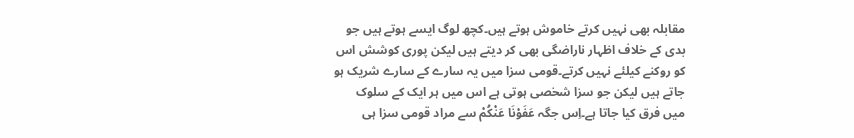مقابلہ بھی نہیں کرتے خاموش ہوتے ہیں۔کچھ لوگ ایسے ہوتے ہیں جو بدی کے خلاف اظہار ناراضگی بھی کر دیتے ہیں لیکن پوری کوشش اس کو روکنے کیلئے نہیں کرتے۔قومی سزا میں یہ سارے کے سارے شریک ہو جاتے ہیں لیکن جو سزا شخصی ہوتی ہے اس میں ہر ایک کے سلوک میں فرق کیا جاتا ہے۔اِس جگہ عَفَوْنَا عَنْكُمْ سے مراد قومی سزا ہی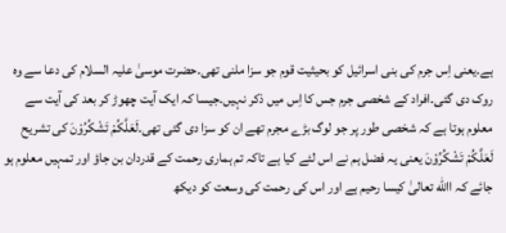ہے۔یعنی اِس جرم کی بنی اسرائیل کو بحیثیت قوم جو سزا ملنی تھی۔حضرت موسیٰ علیہ السلام کی دعا سے وہ روک دی گئی۔افراد کے شخصی جرم جس کا اِس میں ذکر نہیں۔جیسا کہ ایک آیت چھوڑ کر بعد کی آیت سے معلوم ہوتا ہے کہ شخصی طور پر جو لوگ بڑے مجرم تھے ان کو سزا دی گئی تھی۔لَعَلَّکُمْ تَشْکُرُوْنَ کی تشریح لَعَلَّکُمْ تَشْکُرُوْنَ یعنی یہ فضل ہم نے اس لئے کیا ہے تاکہ تم ہماری رحمت کے قدردان بن جاؤ اور تمہیں معلوم ہو جائے کہ االله تعالیٰ کیسا رحیم ہے اور اس کی رحمت کی وسعت کو دیکھ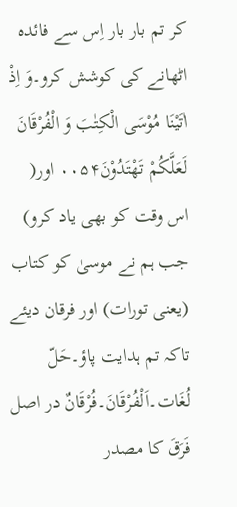کر تم بار بار اِس سے فائدہ اٹھانے کی کوشش کرو۔وَ اِذْ اٰتَيْنَا مُوْسَى الْكِتٰبَ وَ الْفُرْقَانَ لَعَلَّكُمْ تَهْتَدُوْنَ۰۰۵۴ اور( اس وقت کو بھی یاد کرو) جب ہم نے موسیٰ کو کتاب (یعنی تورات) اور فرقان دیئے تاکہ تم ہدایت پاؤ۔حَلّ لُغَات۔اَلْفُرْقَانَ۔فُرْقَانٌ در اصل فَرَقَ کا مصدر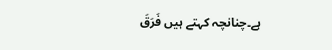ہے۔چنانچہ کہتے ہیں فَرَقَ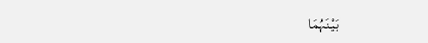بَیْنَہُمَا